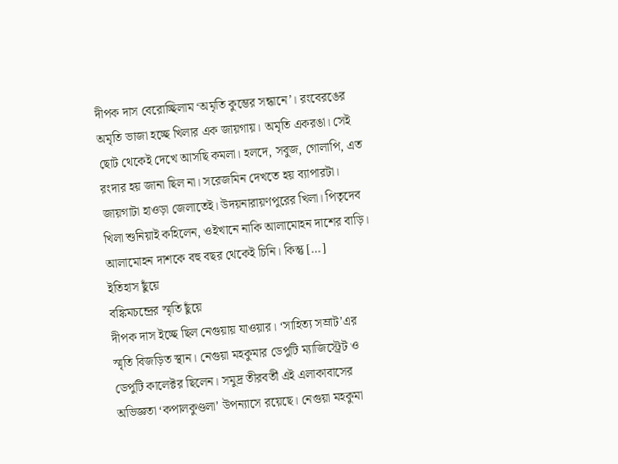দীপক দাস বেরোচ্ছিলাম ‘অমৃতি কুম্ভের সন্ধানে’। রংবেরঙের অমৃতি ভাজা হচ্ছে খিলার এক জায়গায়। অমৃতি একরঙা। সেই ছোট থেকেই দেখে আসছি কমলা। হলদে, সবুজ, গোলাপি, এত রংদার হয় জানা ছিল না। সরেজমিন দেখতে হয় ব্যাপারটা। জায়গাটা হাওড়া জেলাতেই। উদয়নারায়ণপুরের খিলা। পিতৃদেব খিলা শুনিয়াই কহিলেন, ওইখানে নাকি আলামোহন দাশের বাড়ি। আলামোহন দাশকে বহু বছর থেকেই চিনি। কিন্তু […]
ইতিহাস ছুঁয়ে
বঙ্কিমচন্দ্রের স্মৃতি ছুঁয়ে
দীপক দাস ইচ্ছে ছিল নেগুয়ায় যাওয়ার। ‘সাহিত্য সম্রাট’এর স্মৃতি বিজড়িত স্থান। নেগুয়া মহকুমার ডেপুটি ম্যাজিস্ট্রেট ও ডেপুটি কালেক্টর ছিলেন। সমুদ্র তীরবর্তী এই এলাকাবাসের অভিজ্ঞতা ‘কপালকুণ্ডলা’ উপন্যাসে রয়েছে। নেগুয়া মহকুমা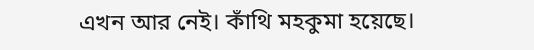এখন আর নেই। কাঁথি মহকুমা হয়েছে।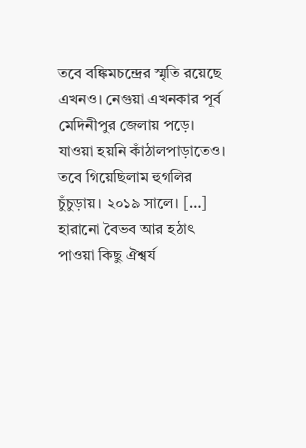তবে বঙ্কিমচন্দ্রের স্মৃতি রয়েছে এখনও। নেগুয়া এখনকার পূর্ব মেদিনীপুর জেলায় পড়ে। যাওয়া হয়নি কাঁঠালপাড়াতেও। তবে গিয়েছিলাম হুগলির চুঁচুড়ায়। ২০১৯ সালে। […]
হারানো বৈভব আর হঠাৎ পাওয়া কিছু ঐশ্বর্য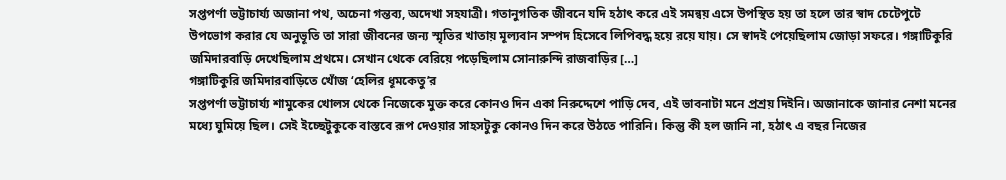সপ্তপর্ণা ভট্টাচার্য্য অজানা পথ, অচেনা গন্তব্য, অদেখা সহযাত্রী। গতানুগতিক জীবনে যদি হঠাৎ করে এই সমন্বয় এসে উপস্থিত হয় তা হলে তার স্বাদ চেটেপুটে উপভোগ করার যে অনুভূতি তা সারা জীবনের জন্য স্মৃতির খাতায় মূল্যবান সম্পদ হিসেবে লিপিবদ্ধ হয়ে রয়ে যায়। সে স্বাদই পেয়েছিলাম জোড়া সফরে। গঙ্গাটিকুরি জমিদারবাড়ি দেখেছিলাম প্রথমে। সেখান থেকে বেরিয়ে পড়েছিলাম সোনারুন্দি রাজবাড়ির […]
গঙ্গাটিকুরি জমিদারবাড়িতে খোঁজ ‘হেলির ধূমকেতু’র
সপ্তপর্ণা ভট্টাচার্য্য শামুকের খোলস থেকে নিজেকে মুক্ত করে কোনও দিন একা নিরুদ্দেশে পাড়ি দেব, এই ভাবনাটা মনে প্রশ্রয় দিইনি। অজানাকে জানার নেশা মনের মধ্যে ঘুমিয়ে ছিল। সেই ইচ্ছেটুকুকে বাস্তবে রূপ দেওয়ার সাহসটুকু কোনও দিন করে উঠতে পারিনি। কিন্তু কী হল জানি না, হঠাৎ এ বছর নিজের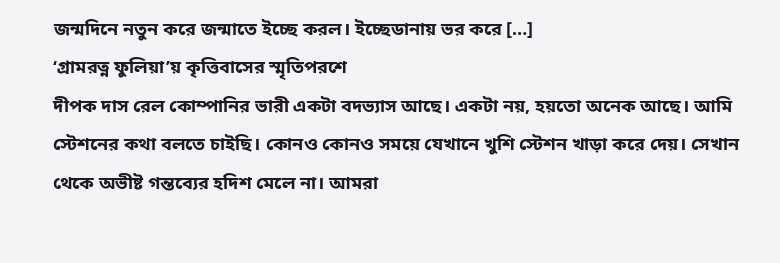জন্মদিনে নতুন করে জন্মাতে ইচ্ছে করল। ইচ্ছেডানায় ভর করে […]
‘গ্রামরত্ন ফুলিয়া’য় কৃত্তিবাসের স্মৃতিপরশে
দীপক দাস রেল কোম্পানির ভারী একটা বদভ্যাস আছে। একটা নয়, হয়তো অনেক আছে। আমি স্টেশনের কথা বলতে চাইছি। কোনও কোনও সময়ে যেখানে খুশি স্টেশন খাড়া করে দেয়। সেখান থেকে অভীষ্ট গন্তব্যের হদিশ মেলে না। আমরা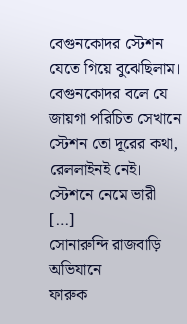বেগুনকোদর স্টেশন যেতে গিয়ে বুঝেছিলাম। বেগুনকোদর বলে যে জায়গা পরিচিত সেখানে স্টেশন তো দূরের কথা, রেললাইনই নেই। স্টেশনে নেমে ভারী […]
সোনারুন্দি রাজবাড়ি অভিযানে
ফারুক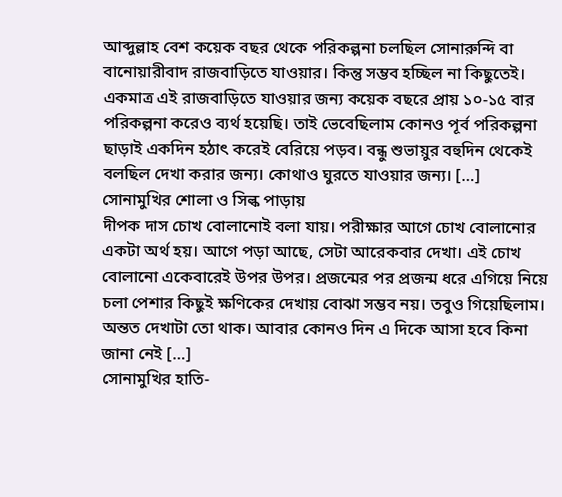আব্দুল্লাহ বেশ কয়েক বছর থেকে পরিকল্পনা চলছিল সোনারুন্দি বা বানোয়ারীবাদ রাজবাড়িতে যাওয়ার। কিন্তু সম্ভব হচ্ছিল না কিছুতেই। একমাত্র এই রাজবাড়িতে যাওয়ার জন্য কয়েক বছরে প্রায় ১০-১৫ বার পরিকল্পনা করেও ব্যর্থ হয়েছি। তাই ভেবেছিলাম কোনও পূর্ব পরিকল্পনা ছাড়াই একদিন হঠাৎ করেই বেরিয়ে পড়ব। বন্ধু শুভায়ুর বহুদিন থেকেই বলছিল দেখা করার জন্য। কোথাও ঘুরতে যাওয়ার জন্য। […]
সোনামুখির শোলা ও সিল্ক পাড়ায়
দীপক দাস চোখ বোলানোই বলা যায়। পরীক্ষার আগে চোখ বোলানোর একটা অর্থ হয়। আগে পড়া আছে, সেটা আরেকবার দেখা। এই চোখ বোলানো একেবারেই উপর উপর। প্রজন্মের পর প্রজন্ম ধরে এগিয়ে নিয়ে চলা পেশার কিছুই ক্ষণিকের দেখায় বোঝা সম্ভব নয়। তবুও গিয়েছিলাম। অন্তত দেখাটা তো থাক। আবার কোনও দিন এ দিকে আসা হবে কিনা জানা নেই […]
সোনামুখির হাতি-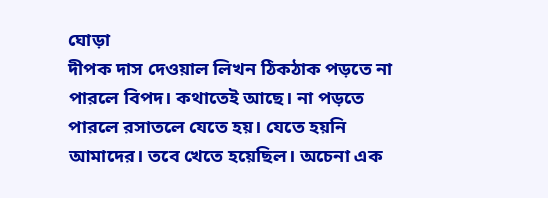ঘোড়া
দীপক দাস দেওয়াল লিখন ঠিকঠাক পড়তে না পারলে বিপদ। কথাতেই আছে। না পড়তে পারলে রসাতলে যেতে হয়। যেতে হয়নি আমাদের। তবে খেতে হয়েছিল। অচেনা এক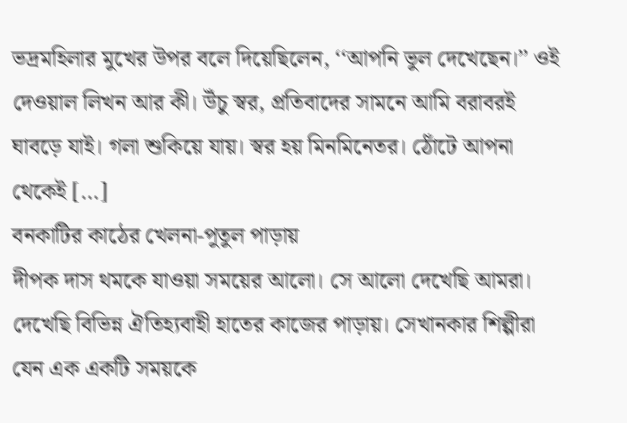ভদ্রমহিলার মুখের উপর বলে দিয়েছিলেন, ‘‘আপনি ভুল দেখেছেন।’’ ওই দেওয়াল লিখন আর কী। উঁচু স্বর, প্রতিবাদের সামনে আমি বরাবরই ঘাবড়ে যাই। গলা শুকিয়ে যায়। স্বর হয় মিনমিনেতর। ঠোঁটে আপনা থেকেই […]
বনকাটির কাঠের খেলনা-পুতুল পাড়ায়
দীপক দাস থমকে যাওয়া সময়ের আলো। সে আলো দেখেছি আমরা। দেখেছি বিভিন্ন ঐতিহ্যবাহী হাতের কাজের পাড়ায়। সেখানকার শিল্পীরা যেন এক একটি সময়কে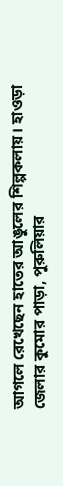আগলে রেখেছেন হাতের আঙুলের শিল্পকলায়। হাওড়া জেলার কুমোর পাড়া, পুরুলিয়ার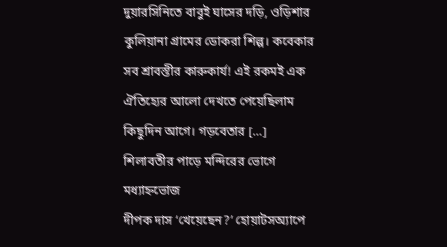দুয়ারসিনিতে বাবুই ঘাসের দড়ি, ওড়িশার কুলিয়ানা গ্রামের ডোকরা শিল্প। কবেকার সব শ্রাবস্তীর কারুকার্য! এই রকমই এক ঐতিহ্যের আলো দেখতে পেয়েছিলাম কিছুদিন আগে। গড়বেতার […]
শিলাবতীর পাড়ে মন্দিরের ভোগে মধ্যাহ্নভোজ
দীপক দাস ‘খেয়েছেন?’ হোয়াটসঅ্যাপে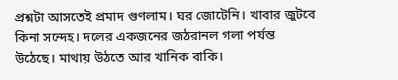প্রশ্নটা আসতেই প্রমাদ গুণলাম। ঘর জোটেনি। খাবার জুটবে কিনা সন্দেহ। দলের একজনের জঠরানল গলা পর্যন্ত উঠেছে। মাথায় উঠতে আর খানিক বাকি।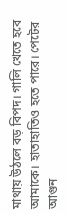মাথায় উঠলে বড় বিপদ। গালি খেতে হবে আমাকে। হাতাহাতিও হতে পারে। পেটের আগুন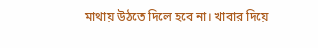মাথায় উঠতে দিলে হবে না। খাবার দিয়ে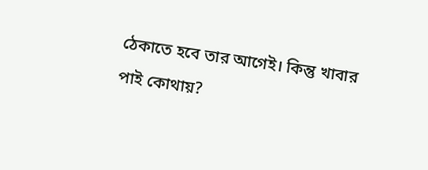ঠেকাতে হবে তার আগেই। কিন্তু খাবার পাই কোথায়?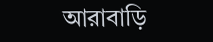আরাবাড়ি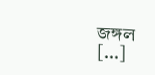জঙ্গল […]